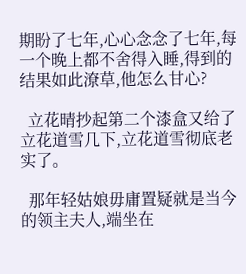期盼了七年,心心念念了七年,每一个晚上都不舍得入睡,得到的结果如此潦草,他怎么甘心?

  立花晴抄起第二个漆盒又给了立花道雪几下,立花道雪彻底老实了。

  那年轻姑娘毋庸置疑就是当今的领主夫人,端坐在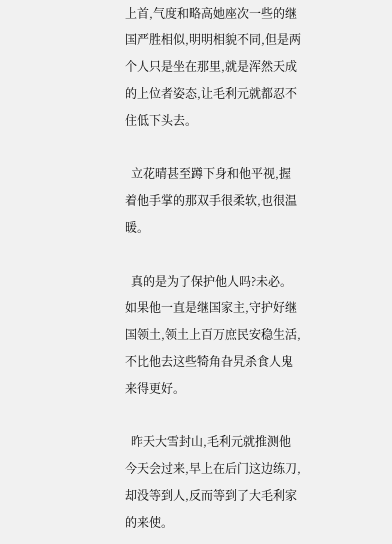上首,气度和略高她座次一些的继国严胜相似,明明相貌不同,但是两个人只是坐在那里,就是浑然天成的上位者姿态,让毛利元就都忍不住低下头去。

  立花晴甚至蹲下身和他平视,握着他手掌的那双手很柔软,也很温暖。

  真的是为了保护他人吗?未必。如果他一直是继国家主,守护好继国领土,领土上百万庶民安稳生活,不比他去这些犄角旮旯杀食人鬼来得更好。

  昨天大雪封山,毛利元就推测他今天会过来,早上在后门这边练刀,却没等到人,反而等到了大毛利家的来使。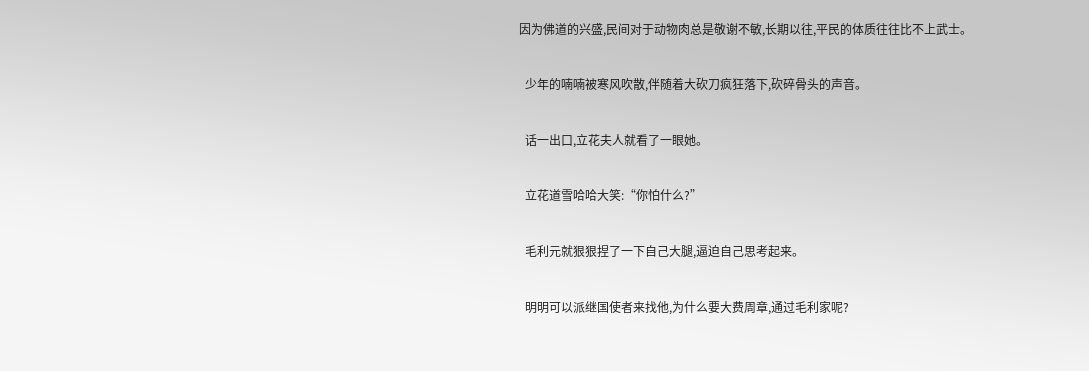因为佛道的兴盛,民间对于动物肉总是敬谢不敏,长期以往,平民的体质往往比不上武士。

  少年的喃喃被寒风吹散,伴随着大砍刀疯狂落下,砍碎骨头的声音。

  话一出口,立花夫人就看了一眼她。

  立花道雪哈哈大笑:“你怕什么?”

  毛利元就狠狠捏了一下自己大腿,逼迫自己思考起来。

  明明可以派继国使者来找他,为什么要大费周章,通过毛利家呢?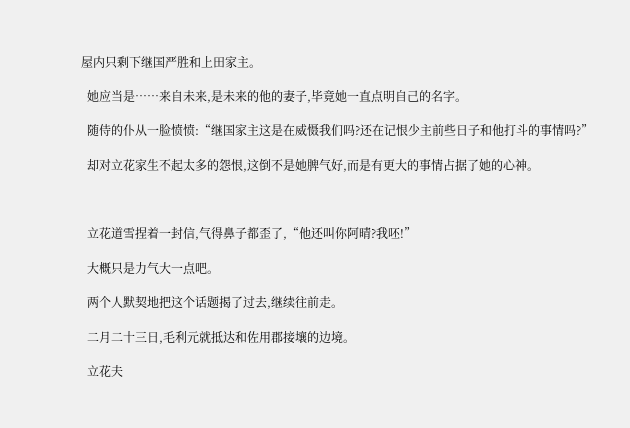屋内只剩下继国严胜和上田家主。

  她应当是……来自未来,是未来的他的妻子,毕竟她一直点明自己的名字。

  随侍的仆从一脸愤愤:“继国家主这是在威慑我们吗?还在记恨少主前些日子和他打斗的事情吗?”

  却对立花家生不起太多的怨恨,这倒不是她脾气好,而是有更大的事情占据了她的心神。



  立花道雪捏着一封信,气得鼻子都歪了,“他还叫你阿晴?我呸!”

  大概只是力气大一点吧。

  两个人默契地把这个话题揭了过去,继续往前走。

  二月二十三日,毛利元就抵达和佐用郡接壤的边境。

  立花夫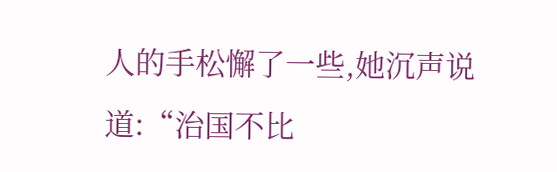人的手松懈了一些,她沉声说道:“治国不比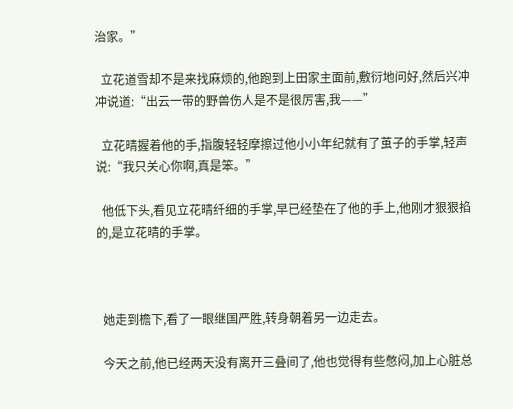治家。”

  立花道雪却不是来找麻烦的,他跑到上田家主面前,敷衍地问好,然后兴冲冲说道:“出云一带的野兽伤人是不是很厉害,我——”

  立花晴握着他的手,指腹轻轻摩擦过他小小年纪就有了茧子的手掌,轻声说:“我只关心你啊,真是笨。”

  他低下头,看见立花晴纤细的手掌,早已经垫在了他的手上,他刚才狠狠掐的,是立花晴的手掌。



  她走到檐下,看了一眼继国严胜,转身朝着另一边走去。

  今天之前,他已经两天没有离开三叠间了,他也觉得有些憋闷,加上心脏总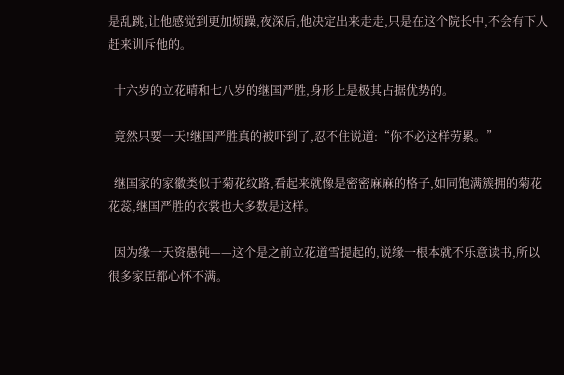是乱跳,让他感觉到更加烦躁,夜深后,他决定出来走走,只是在这个院长中,不会有下人赶来训斥他的。

  十六岁的立花晴和七八岁的继国严胜,身形上是极其占据优势的。

  竟然只要一天!继国严胜真的被吓到了,忍不住说道:“你不必这样劳累。”

  继国家的家徽类似于菊花纹路,看起来就像是密密麻麻的格子,如同饱满簇拥的菊花花蕊,继国严胜的衣裳也大多数是这样。

  因为缘一天资愚钝——这个是之前立花道雪提起的,说缘一根本就不乐意读书,所以很多家臣都心怀不满。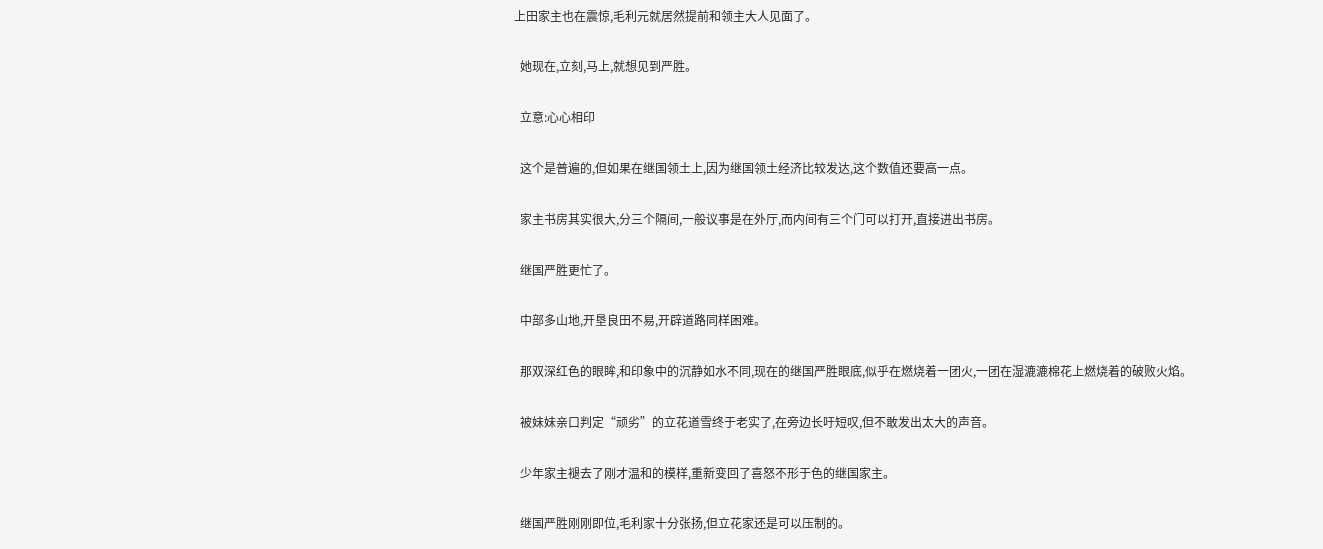上田家主也在震惊,毛利元就居然提前和领主大人见面了。

  她现在,立刻,马上,就想见到严胜。

  立意:心心相印

  这个是普遍的,但如果在继国领土上,因为继国领土经济比较发达,这个数值还要高一点。

  家主书房其实很大,分三个隔间,一般议事是在外厅,而内间有三个门可以打开,直接进出书房。

  继国严胜更忙了。

  中部多山地,开垦良田不易,开辟道路同样困难。

  那双深红色的眼眸,和印象中的沉静如水不同,现在的继国严胜眼底,似乎在燃烧着一团火,一团在湿漉漉棉花上燃烧着的破败火焰。

  被妹妹亲口判定“顽劣”的立花道雪终于老实了,在旁边长吁短叹,但不敢发出太大的声音。

  少年家主褪去了刚才温和的模样,重新变回了喜怒不形于色的继国家主。

  继国严胜刚刚即位,毛利家十分张扬,但立花家还是可以压制的。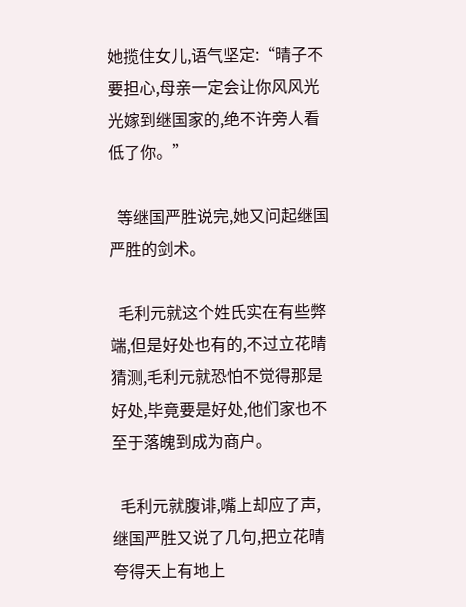她揽住女儿,语气坚定:“晴子不要担心,母亲一定会让你风风光光嫁到继国家的,绝不许旁人看低了你。”

  等继国严胜说完,她又问起继国严胜的剑术。

  毛利元就这个姓氏实在有些弊端,但是好处也有的,不过立花晴猜测,毛利元就恐怕不觉得那是好处,毕竟要是好处,他们家也不至于落魄到成为商户。

  毛利元就腹诽,嘴上却应了声,继国严胜又说了几句,把立花晴夸得天上有地上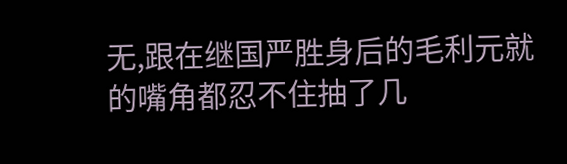无,跟在继国严胜身后的毛利元就的嘴角都忍不住抽了几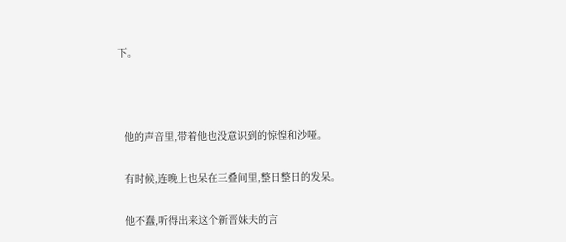下。



  他的声音里,带着他也没意识到的惊惶和沙哑。

  有时候,连晚上也呆在三叠间里,整日整日的发呆。

  他不蠢,听得出来这个新晋妹夫的言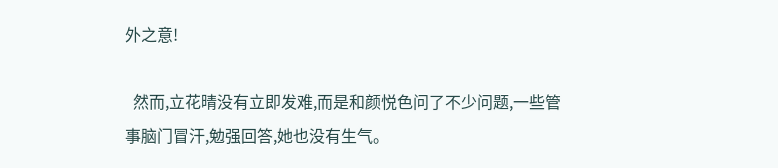外之意!

  然而,立花晴没有立即发难,而是和颜悦色问了不少问题,一些管事脑门冒汗,勉强回答,她也没有生气。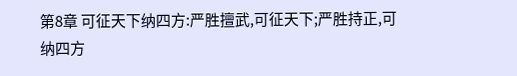第8章 可征天下纳四方:严胜擅武,可征天下;严胜持正,可纳四方